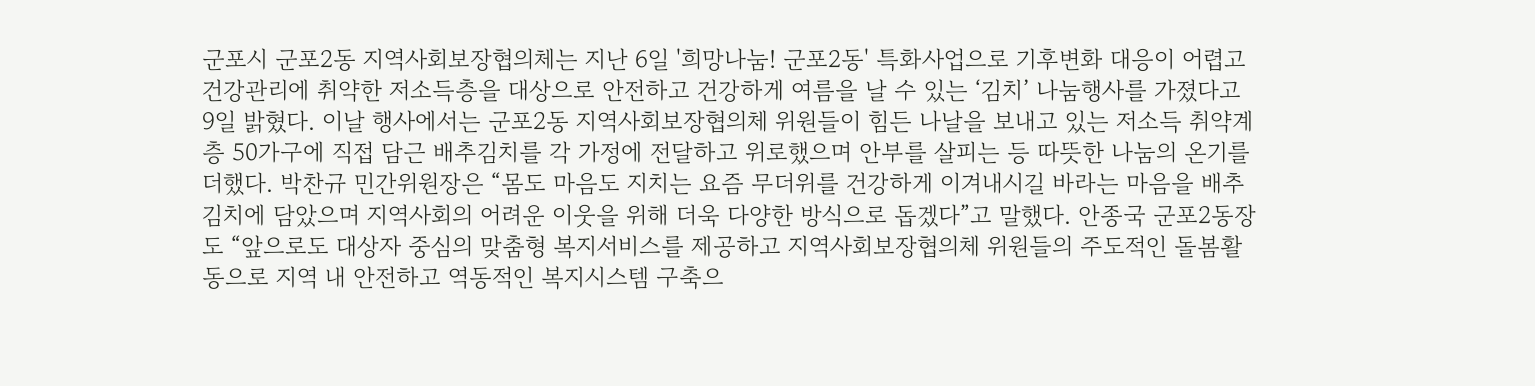군포시 군포2동 지역사회보장협의체는 지난 6일 '희망나눔! 군포2동' 특화사업으로 기후변화 대응이 어렵고 건강관리에 취약한 저소득층을 대상으로 안전하고 건강하게 여름을 날 수 있는 ‘김치’ 나눔행사를 가졌다고 9일 밝혔다. 이날 행사에서는 군포2동 지역사회보장협의체 위원들이 힘든 나날을 보내고 있는 저소득 취약계층 50가구에 직접 담근 배추김치를 각 가정에 전달하고 위로했으며 안부를 살피는 등 따뜻한 나눔의 온기를 더했다. 박찬규 민간위원장은 “몸도 마음도 지치는 요즘 무더위를 건강하게 이겨내시길 바라는 마음을 배추김치에 담았으며 지역사회의 어려운 이웃을 위해 더욱 다양한 방식으로 돕겠다”고 말했다. 안종국 군포2동장도 “앞으로도 대상자 중심의 맞춤형 복지서비스를 제공하고 지역사회보장협의체 위원들의 주도적인 돌봄활동으로 지역 내 안전하고 역동적인 복지시스템 구축으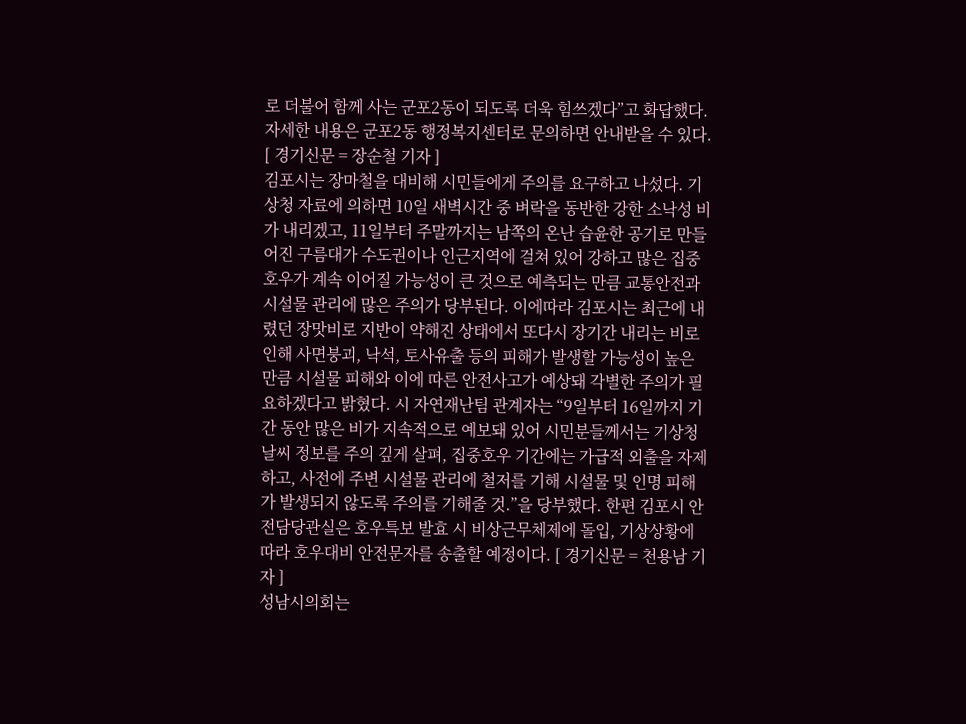로 더불어 함께 사는 군포2동이 되도록 더욱 힘쓰겠다”고 화답했다. 자세한 내용은 군포2동 행정복지센터로 문의하면 안내받을 수 있다. [ 경기신문 = 장순철 기자 ]
김포시는 장마철을 대비해 시민들에게 주의를 요구하고 나섰다. 기상청 자료에 의하면 10일 새벽시간 중 벼락을 동반한 강한 소낙성 비가 내리겠고, 11일부터 주말까지는 남쪽의 온난 습윤한 공기로 만들어진 구름대가 수도권이나 인근지역에 걸쳐 있어 강하고 많은 집중호우가 계속 이어질 가능성이 큰 것으로 예측되는 만큼 교통안전과 시설물 관리에 많은 주의가 당부된다. 이에따라 김포시는 최근에 내렸던 장맛비로 지반이 약해진 상태에서 또다시 장기간 내리는 비로 인해 사면붕괴, 낙석, 토사유출 등의 피해가 발생할 가능성이 높은 만큼 시설물 피해와 이에 따른 안전사고가 예상돼 각별한 주의가 필요하겠다고 밝혔다. 시 자연재난팀 관계자는 “9일부터 16일까지 기간 동안 많은 비가 지속적으로 예보돼 있어 시민분들께서는 기상청 날씨 정보를 주의 깊게 살펴, 집중호우 기간에는 가급적 외출을 자제하고, 사전에 주변 시설물 관리에 철저를 기해 시설물 및 인명 피해가 발생되지 않도록 주의를 기해줄 것.”을 당부했다. 한편 김포시 안전담당관실은 호우특보 발효 시 비상근무체제에 돌입, 기상상황에 따라 호우대비 안전문자를 송출할 예정이다. [ 경기신문 = 천용남 기자 ]
성남시의회는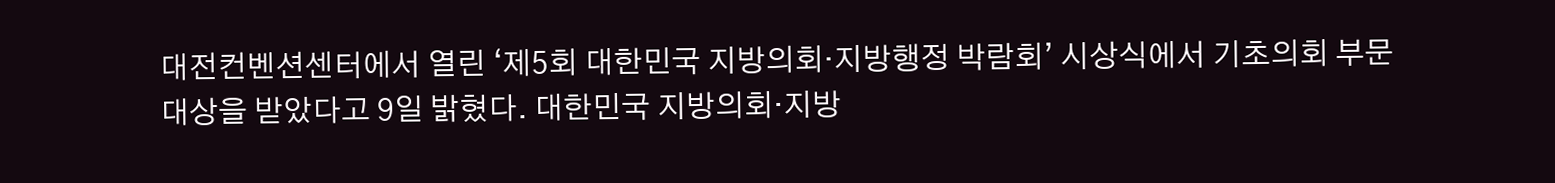대전컨벤션센터에서 열린 ‘제5회 대한민국 지방의회·지방행정 박람회’ 시상식에서 기초의회 부문 대상을 받았다고 9일 밝혔다. 대한민국 지방의회·지방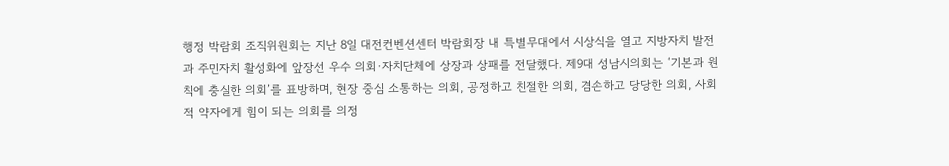행정 박람회 조직위원회는 지난 8일 대전컨벤션센터 박람회장 내 특별무대에서 시상식을 열고 지방자치 발전과 주민자치 활성화에 앞장선 우수 의회·자치단체에 상장과 상패를 전달했다. 제9대 성남시의회는 ‘기본과 원칙에 충실한 의회’를 표방하며, 현장 중심 소통하는 의회, 공정하고 친절한 의회, 겸손하고 당당한 의회, 사회적 약자에게 힘이 되는 의회를 의정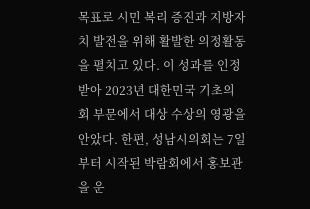목표로 시민 복리 증진과 지방자치 발전을 위해 활발한 의정활동을 펼치고 있다. 이 성과를 인정받아 2023년 대한민국 기초의회 부문에서 대상 수상의 영광을 안았다. 한편, 성남시의회는 7일부터 시작된 박람회에서 홍보관을 운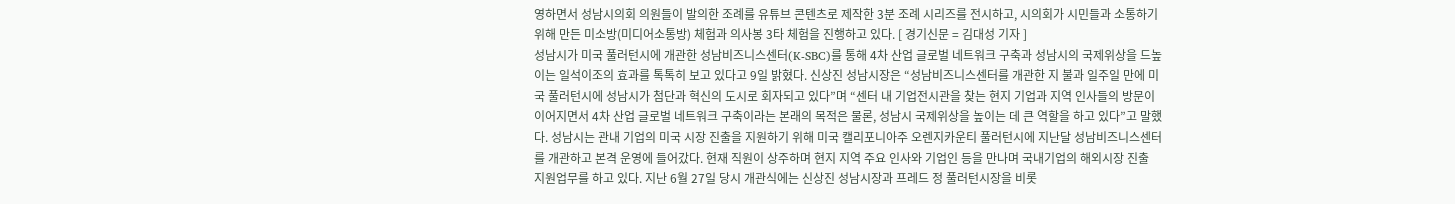영하면서 성남시의회 의원들이 발의한 조례를 유튜브 콘텐츠로 제작한 3분 조례 시리즈를 전시하고, 시의회가 시민들과 소통하기 위해 만든 미소방(미디어소통방) 체험과 의사봉 3타 체험을 진행하고 있다. [ 경기신문 = 김대성 기자 ]
성남시가 미국 풀러턴시에 개관한 성남비즈니스센터(K-SBC)를 통해 4차 산업 글로벌 네트워크 구축과 성남시의 국제위상을 드높이는 일석이조의 효과를 톡톡히 보고 있다고 9일 밝혔다. 신상진 성남시장은 “성남비즈니스센터를 개관한 지 불과 일주일 만에 미국 풀러턴시에 성남시가 첨단과 혁신의 도시로 회자되고 있다”며 “센터 내 기업전시관을 찾는 현지 기업과 지역 인사들의 방문이 이어지면서 4차 산업 글로벌 네트워크 구축이라는 본래의 목적은 물론, 성남시 국제위상을 높이는 데 큰 역할을 하고 있다”고 말했다. 성남시는 관내 기업의 미국 시장 진출을 지원하기 위해 미국 캘리포니아주 오렌지카운티 풀러턴시에 지난달 성남비즈니스센터를 개관하고 본격 운영에 들어갔다. 현재 직원이 상주하며 현지 지역 주요 인사와 기업인 등을 만나며 국내기업의 해외시장 진출 지원업무를 하고 있다. 지난 6월 27일 당시 개관식에는 신상진 성남시장과 프레드 정 풀러턴시장을 비롯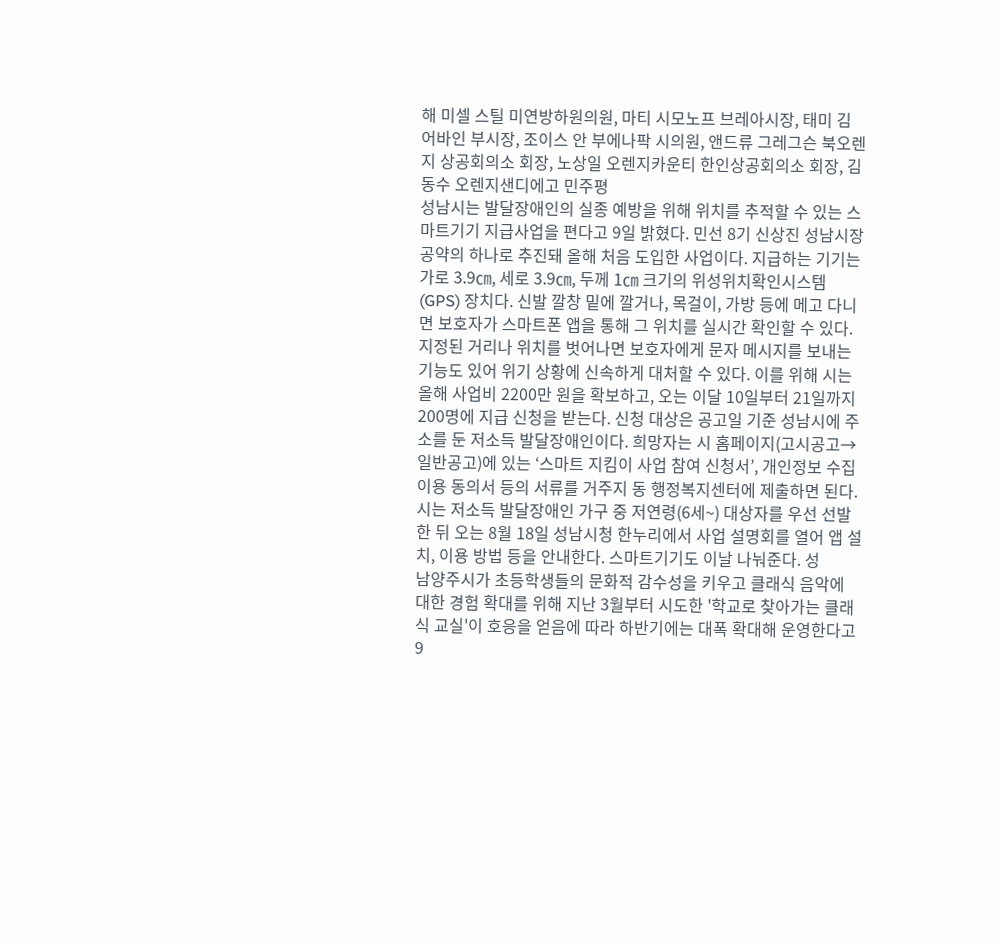해 미셀 스틸 미연방하원의원, 마티 시모노프 브레아시장, 태미 김 어바인 부시장, 조이스 안 부에나팍 시의원, 앤드류 그레그슨 북오렌지 상공회의소 회장, 노상일 오렌지카운티 한인상공회의소 회장, 김동수 오렌지샌디에고 민주평
성남시는 발달장애인의 실종 예방을 위해 위치를 추적할 수 있는 스마트기기 지급사업을 편다고 9일 밝혔다. 민선 8기 신상진 성남시장 공약의 하나로 추진돼 올해 처음 도입한 사업이다. 지급하는 기기는 가로 3.9㎝, 세로 3.9㎝, 두께 1㎝ 크기의 위성위치확인시스템(GPS) 장치다. 신발 깔창 밑에 깔거나, 목걸이, 가방 등에 메고 다니면 보호자가 스마트폰 앱을 통해 그 위치를 실시간 확인할 수 있다. 지정된 거리나 위치를 벗어나면 보호자에게 문자 메시지를 보내는 기능도 있어 위기 상황에 신속하게 대처할 수 있다. 이를 위해 시는 올해 사업비 2200만 원을 확보하고, 오는 이달 10일부터 21일까지 200명에 지급 신청을 받는다. 신청 대상은 공고일 기준 성남시에 주소를 둔 저소득 발달장애인이다. 희망자는 시 홈페이지(고시공고→일반공고)에 있는 ‘스마트 지킴이 사업 참여 신청서’, 개인정보 수집 이용 동의서 등의 서류를 거주지 동 행정복지센터에 제출하면 된다. 시는 저소득 발달장애인 가구 중 저연령(6세~) 대상자를 우선 선발한 뒤 오는 8월 18일 성남시청 한누리에서 사업 설명회를 열어 앱 설치, 이용 방법 등을 안내한다. 스마트기기도 이날 나눠준다. 성
남양주시가 초등학생들의 문화적 감수성을 키우고 클래식 음악에 대한 경험 확대를 위해 지난 3월부터 시도한 '학교로 찾아가는 클래식 교실'이 호응을 얻음에 따라 하반기에는 대폭 확대해 운영한다고 9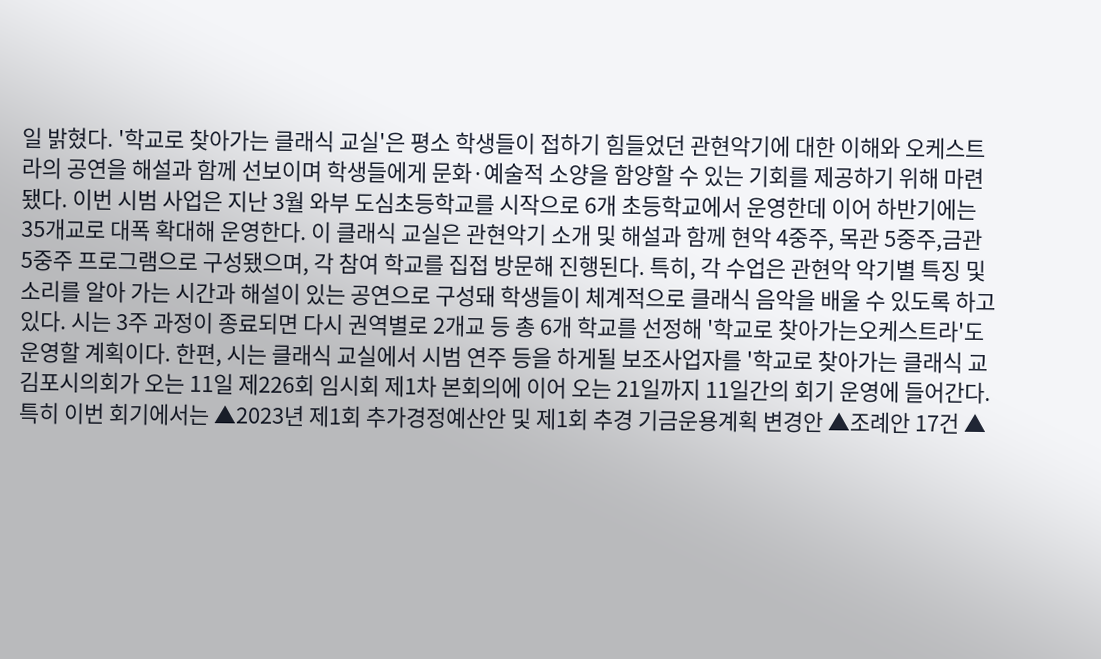일 밝혔다. '학교로 찾아가는 클래식 교실'은 평소 학생들이 접하기 힘들었던 관현악기에 대한 이해와 오케스트라의 공연을 해설과 함께 선보이며 학생들에게 문화·예술적 소양을 함양할 수 있는 기회를 제공하기 위해 마련됐다. 이번 시범 사업은 지난 3월 와부 도심초등학교를 시작으로 6개 초등학교에서 운영한데 이어 하반기에는 35개교로 대폭 확대해 운영한다. 이 클래식 교실은 관현악기 소개 및 해설과 함께 현악 4중주, 목관 5중주,금관 5중주 프로그램으로 구성됐으며, 각 참여 학교를 집접 방문해 진행된다. 특히, 각 수업은 관현악 악기별 특징 및 소리를 알아 가는 시간과 해설이 있는 공연으로 구성돼 학생들이 체계적으로 클래식 음악을 배울 수 있도록 하고 있다. 시는 3주 과정이 종료되면 다시 권역별로 2개교 등 총 6개 학교를 선정해 '학교로 찾아가는오케스트라'도 운영할 계획이다. 한편, 시는 클래식 교실에서 시범 연주 등을 하게될 보조사업자를 '학교로 찾아가는 클래식 교
김포시의회가 오는 11일 제226회 임시회 제1차 본회의에 이어 오는 21일까지 11일간의 회기 운영에 들어간다. 특히 이번 회기에서는 ▲2023년 제1회 추가경정예산안 및 제1회 추경 기금운용계획 변경안 ▲조례안 17건 ▲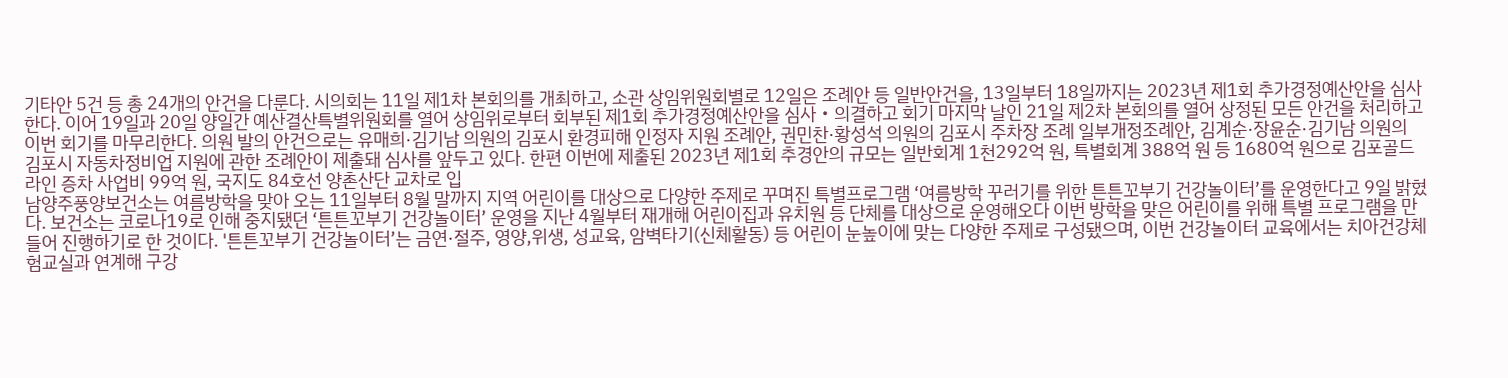기타안 5건 등 총 24개의 안건을 다룬다. 시의회는 11일 제1차 본회의를 개최하고, 소관 상임위원회별로 12일은 조례안 등 일반안건을, 13일부터 18일까지는 2023년 제1회 추가경정예산안을 심사한다. 이어 19일과 20일 양일간 예산결산특별위원회를 열어 상임위로부터 회부된 제1회 추가경정예산안을 심사‧의결하고 회기 마지막 날인 21일 제2차 본회의를 열어 상정된 모든 안건을 처리하고 이번 회기를 마무리한다. 의원 발의 안건으로는 유매희·김기남 의원의 김포시 환경피해 인정자 지원 조례안, 권민찬·황성석 의원의 김포시 주차장 조례 일부개정조례안, 김계순·장윤순·김기남 의원의 김포시 자동차정비업 지원에 관한 조례안이 제출돼 심사를 앞두고 있다. 한편 이번에 제출된 2023년 제1회 추경안의 규모는 일반회계 1천292억 원, 특별회계 388억 원 등 1680억 원으로 김포골드라인 증차 사업비 99억 원, 국지도 84호선 양촌산단 교차로 입
남양주풍양보건소는 여름방학을 맞아 오는 11일부터 8월 말까지 지역 어린이를 대상으로 다양한 주제로 꾸며진 특별프로그램 ‘여름방학 꾸러기를 위한 튼튼꼬부기 건강놀이터’를 운영한다고 9일 밝혔다. 보건소는 코로나19로 인해 중지됐던 ‘튼튼꼬부기 건강놀이터’ 운영을 지난 4월부터 재개해 어린이집과 유치원 등 단체를 대상으로 운영해오다 이번 방학을 맞은 어린이를 위해 특별 프로그램을 만들어 진행하기로 한 것이다. '튼튼꼬부기 건강놀이터’는 금연·절주, 영양,위생, 성교육, 암벽타기(신체활동) 등 어린이 눈높이에 맞는 다양한 주제로 구성됐으며, 이번 건강놀이터 교육에서는 치아건강체험교실과 연계해 구강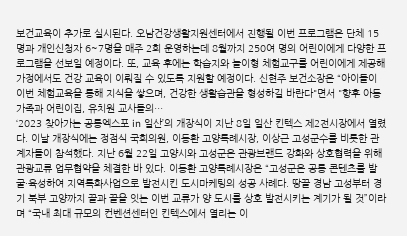보건교육이 추가로 실시된다. 오남건강생활지원센터에서 진행될 이번 프로그램은 단체 15명과 개인신청자 6~7명을 매주 2회 운영하는데 8월까지 250여 명의 어린이에게 다양한 프로그램을 선보일 예정이다. 또, 교육 후에는 학습지와 놀이형 체험교구를 어린이에게 제공해 가정에서도 건강 교육이 이뤄질 수 있도록 지원할 예정이다. 신현주 보건소장은 “아이들이 이번 체험교육을 통해 지식을 쌓으며, 건강한 생활습관을 형성하길 바란다"면서 "향후 아동가족과 어린이집, 유치원 교사들의…
‘2023 찾아가는 공룡엑스포 in 일산’의 개장식이 지난 8일 일산 킨텍스 제2전시장에서 열렸다. 이날 개장식에는 정점식 국회의원, 이동환 고양특례시장, 이상근 고성군수를 비롯한 관계자들이 참석했다. 지난 6월 22일 고양시와 고성군은 관광브랜드 강화와 상호협력을 위해 관광교류 업무협약을 체결한 바 있다. 이동환 고양특례시장은 “고성군은 공룡 콘텐츠를 발굴·육성하여 지역특화사업으로 발전시킨 도시마케팅의 성공 사례다. 땅끝 경남 고성부터 경기 북부 고양까지 끝과 끝을 잇는 이번 교류가 양 도시를 상호 발전시키는 계기가 될 것”이라며 “국내 최대 규모의 컨벤션센터인 킨텍스에서 열리는 이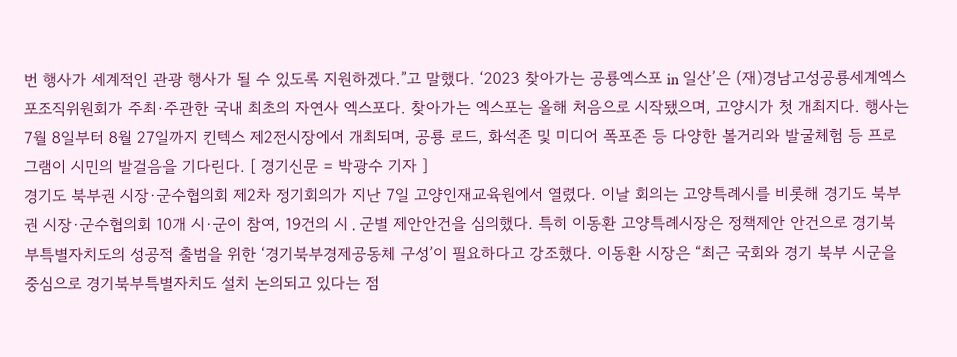번 행사가 세계적인 관광 행사가 될 수 있도록 지원하겠다.”고 말했다. ‘2023 찾아가는 공룡엑스포 in 일산’은 (재)경남고성공룡세계엑스포조직위원회가 주최·주관한 국내 최초의 자연사 엑스포다. 찾아가는 엑스포는 올해 처음으로 시작됐으며, 고양시가 첫 개최지다. 행사는 7월 8일부터 8월 27일까지 킨텍스 제2전시장에서 개최되며, 공룡 로드, 화석존 및 미디어 폭포존 등 다양한 볼거리와 발굴체험 등 프로그램이 시민의 발걸음을 기다린다. [ 경기신문 = 박광수 기자 ]
경기도 북부권 시장·군수협의회 제2차 정기회의가 지난 7일 고양인재교육원에서 열렸다. 이날 회의는 고양특례시를 비롯해 경기도 북부권 시장·군수협의회 10개 시·군이 참여, 19건의 시․군별 제안안건을 심의했다. 특히 이동환 고양특례시장은 정책제안 안건으로 경기북부특별자치도의 성공적 출범을 위한 ‘경기북부경제공동체 구성’이 필요하다고 강조했다. 이동환 시장은 “최근 국회와 경기 북부 시군을 중심으로 경기북부특별자치도 설치 논의되고 있다는 점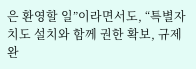은 환영할 일”이라면서도, “특별자치도 설치와 함께 권한 확보, 규제 완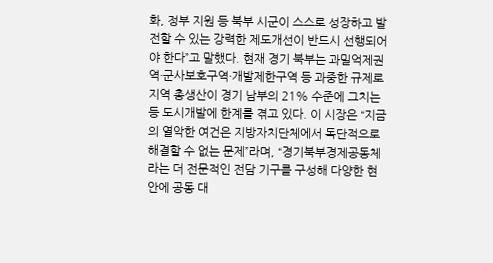화, 정부 지원 등 북부 시군이 스스로 성장하고 발전할 수 있는 강력한 제도개선이 반드시 선행되어야 한다”고 말했다. 현재 경기 북부는 과밀억제권역·군사보호구역·개발제한구역 등 과중한 규제로 지역 총생산이 경기 남부의 21% 수준에 그치는 등 도시개발에 한계를 겪고 있다. 이 시장은 “지금의 열악한 여건은 지방자치단체에서 독단적으로 해결할 수 없는 문제”라며, “경기북부경제공동체라는 더 전문적인 전담 기구를 구성해 다양한 현안에 공동 대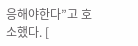응해야한다”고 호소했다. [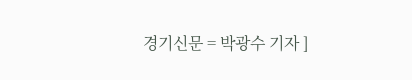경기신문 = 박광수 기자 ]